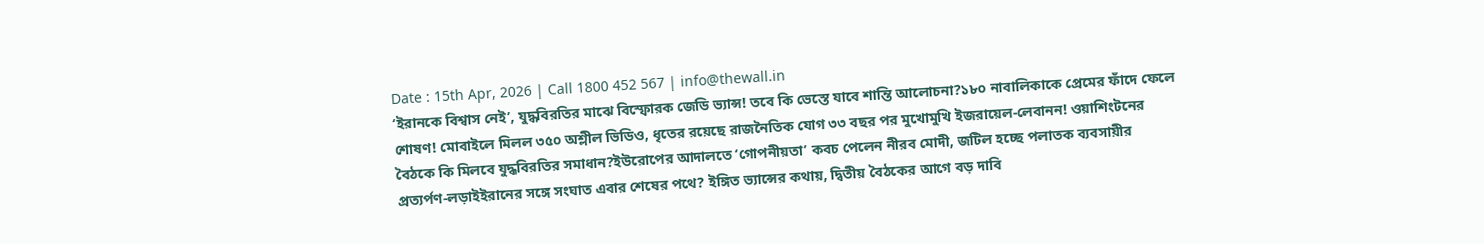Date : 15th Apr, 2026 | Call 1800 452 567 | info@thewall.in
‘ইরানকে বিশ্বাস নেই’, যুদ্ধবিরতির মাঝে বিস্ফোরক জেডি ভ্যান্স! তবে কি ভেস্তে যাবে শান্তি আলোচনা?১৮০ নাবালিকাকে প্রেমের ফাঁদে ফেলে শোষণ! মোবাইলে মিলল ৩৫০ অশ্লীল ভিডিও, ধৃতের রয়েছে রাজনৈতিক যোগ ৩৩ বছর পর মুখোমুখি ইজরায়েল-লেবানন! ওয়াশিংটনের বৈঠকে কি মিলবে যুদ্ধবিরতির সমাধান?ইউরোপের আদালতে ‘গোপনীয়তা’ কবচ পেলেন নীরব মোদী, জটিল হচ্ছে পলাতক ব্যবসায়ীর প্রত্যর্পণ-লড়াইইরানের সঙ্গে সংঘাত এবার শেষের পথে? ইঙ্গিত ভ্যান্সের কথায়, দ্বিতীয় বৈঠকের আগে বড় দাবি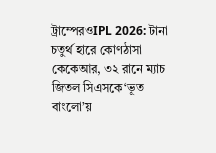ট্রাম্পেরওIPL 2026: টানা চতুর্থ হারে কোণঠাসা কেকেআর, ৩২ রানে ম্যাচ জিতল সিএসকে‘ভূত বাংলো’য়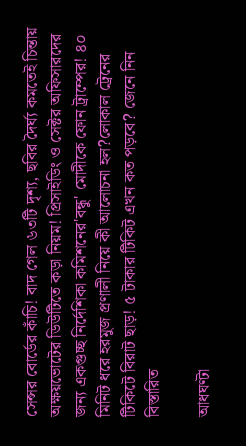সেন্সর বোর্ডের কাঁচি! বাদ গেল ৬৩টি দৃশ্য, ছবির দৈর্ঘ্য কমতেই চিন্তায় অক্ষয়ভোটের ডিউটিতে কড়া নিয়ম! প্রিসাইডিং ও সেক্টর অফিসারদের জন্য একগুচ্ছ নির্দেশিকা কমিশনের'বন্ধু' মোদীকে ফোন ট্রাম্পের! ৪০ মিনিট ধরে হরমুজ প্রণালী নিয়ে কী আলোচনা হল?লোকাল ট্রেনের টিকিটে বিরাট ছাড়! ৫ টাকার টিকিট এখন কত পড়বে? জেনে নিন বিস্তারিত

আধঘণ্টা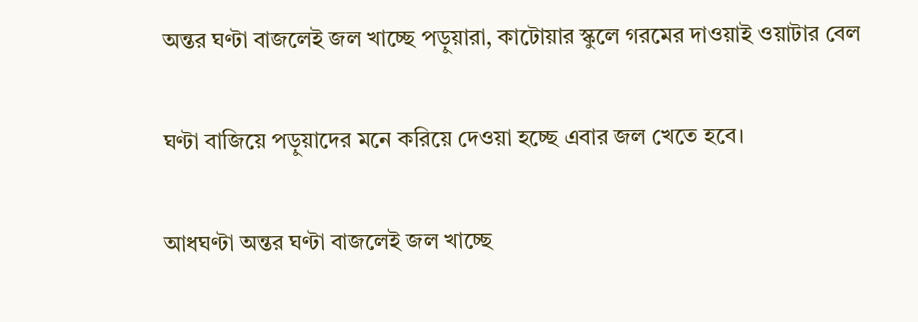অন্তর ঘণ্টা বাজলেই জল খাচ্ছে পড়ুয়ারা, কাটোয়ার স্কুলে গরমের দাওয়াই ওয়াটার বেল

ঘণ্টা বাজিয়ে পড়ুয়াদের মনে করিয়ে দেওয়া হচ্ছে এবার জল খেতে হবে।

আধঘণ্টা অন্তর ঘণ্টা বাজলেই জল খাচ্ছে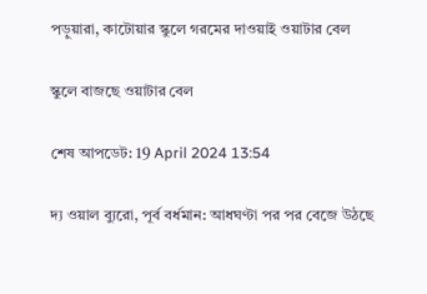পড়ুয়ারা, কাটোয়ার স্কুলে গরমের দাওয়াই ওয়াটার বেল

স্কুলে বাজছে ওয়াটার বেল

শেষ আপডেট: 19 April 2024 13:54

দ্য ওয়াল ব্যুরো, পূর্ব বর্ধমান: আধঘণ্টা পর পর বেজে উঠছে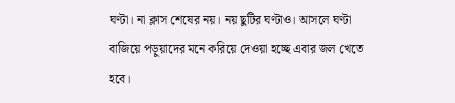ঘণ্টা। না ক্লাস শেষের নয়। নয় ছুটির ঘণ্টাও। আসলে ঘণ্টা বাজিয়ে পড়ুয়াদের মনে করিয়ে দেওয়া হচ্ছে এবার জল খেতে হবে।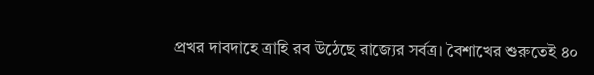প্রখর দাবদাহে ত্রাহি রব উঠেছে রাজ্যের সর্বত্র। বৈশাখের শুরুতেই ৪০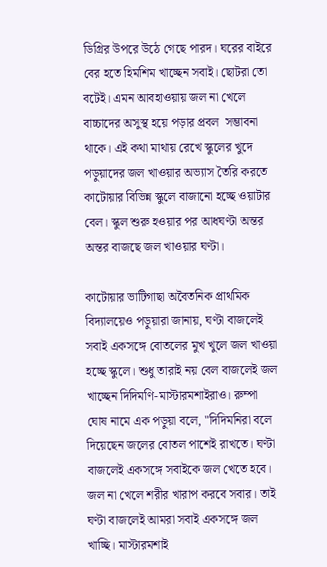ডিগ্রির উপরে উঠে গেছে পারদ। ঘরের বাইরে বের হতে হিমশিম খাচ্ছেন সবাই। ছোটরা তো বটেই। এমন আবহাওয়ায় জল না খেলে বাচ্চাদের অসুস্থ হয়ে পড়ার প্রবল  সম্ভাবনা থাকে। এই কথা মাথায় রেখে স্কুলের খুদে পড়ুয়াদের জল খাওয়ার অভ্যাস তৈরি করতে কাটোয়ার বিভিন্ন স্কুলে বাজানো হচ্ছে ওয়াটার বেল। স্কুল শুরু হওয়ার পর আধঘণ্টা অন্তর অন্তর বাজছে জল খাওয়ার ঘণ্টা।

কাটোয়ার ভাটিগাছা অবৈতনিক প্রাথমিক বিদ্যালয়েও পড়ুয়ারা জানায়, ঘণ্টা বাজলেই সবাই একসঙ্গে বোতলের মুখ খুলে জল খাওয়া হচ্ছে স্কুলে। শুধু তারাই নয় বেল বাজলেই জল খাচ্ছেন দিদিমণি-মাস্টারমশাইরাও। রুম্পা ঘোষ নামে এক পড়ুয়া বলে, "দিদিমনিরা বলে দিয়েছেন জলের বোতল পাশেই রাখতে। ঘণ্টা বাজলেই একসঙ্গে সবাইকে জল খেতে হবে। জল না খেলে শরীর খারাপ করবে সবার। তাই ঘণ্টা বাজলেই আমরা সবাই একসঙ্গে জল খাচ্ছি। মাস্টারমশাই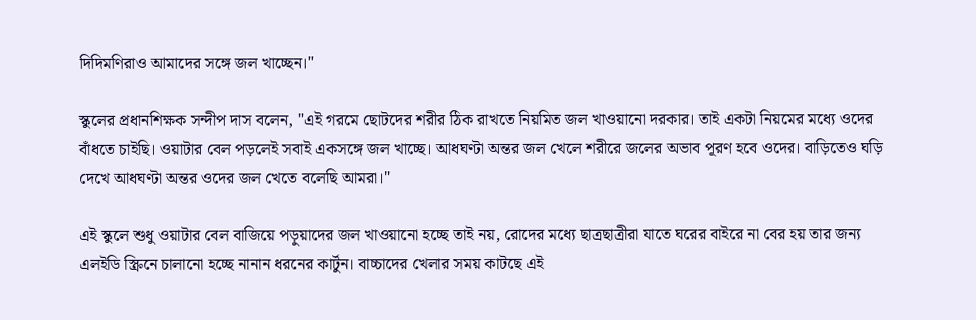দিদিমণিরাও আমাদের সঙ্গে জল খাচ্ছেন।"

স্কুলের প্রধানশিক্ষক সন্দীপ দাস বলেন, "এই গরমে ছোটদের শরীর ঠিক রাখতে নিয়মিত জল খাওয়ানো দরকার। তাই একটা নিয়মের মধ্যে ওদের বাঁধতে চাইছি। ওয়াটার বেল পড়লেই সবাই একসঙ্গে জল খাচ্ছে। আধঘণ্টা অন্তর জল খেলে শরীরে জলের অভাব পূরণ হবে ওদের। বাড়িতেও ঘড়ি দেখে আধঘণ্টা অন্তর ওদের জল খেতে বলেছি আমরা।"

এই স্কুলে শুধু ওয়াটার বেল বাজিয়ে পড়ুয়াদের জল খাওয়ানো হচ্ছে তাই নয়, রোদের মধ্যে ছাত্রছাত্রীরা যাতে ঘরের বাইরে না বের হয় তার জন্য এলইডি স্ক্রিনে চালানো হচ্ছে নানান ধরনের কার্টুন। বাচ্চাদের খেলার সময় কাটছে এই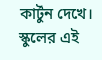কার্টুন দেখে। স্কুলের এই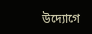উদ্যোগে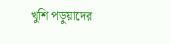খুশি পড়ুয়াদের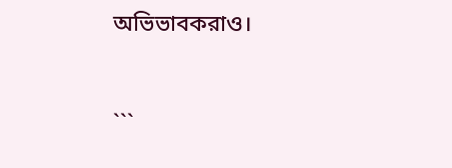অভিভাবকরাও।


```